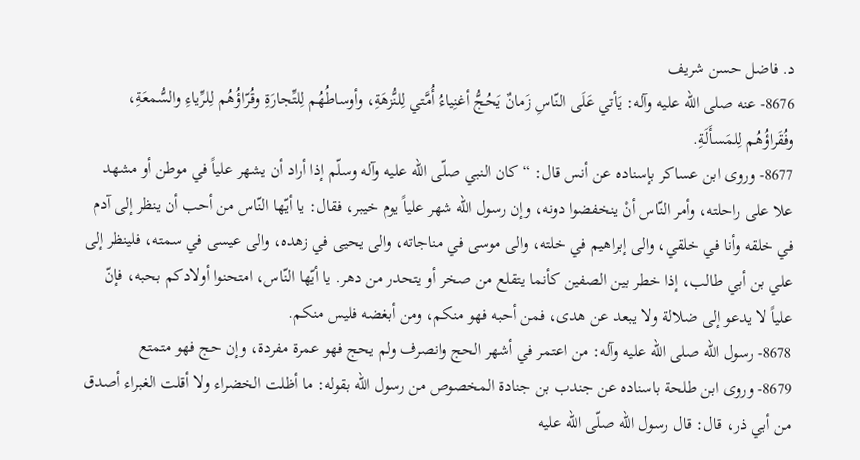د. فاضل حسن شريف
8676- عنه صلى الله عليه وآله: يَأتي عَلَى النّاسِ زَمانٌ يَحُجُّ أغنِياءُ أُمَّتي لِلنُّزهَةِ، وأوساطُهُم لِلتِّجارَةِ وقُرّاؤُهُم لِلرِّياءِ والسُّمعَةِ، وفُقَراؤُهُم لِلمَسأَلَةِ.
8677- وروى ابن عساكر بإسناده عن أنس قال: “كان النبي صلّى الله عليه وآله وسلّم إذا أراد أن يشهر علياً في موطن أو مشهد علا على راحلته، وأمر النّاس أنْ ينخفضوا دونه، وإن رسول الله شهر علياً يوم خيبر، فقال: يا أيّها النّاس من أحب أن ينظر إلى آدم في خلقه وأنا في خلقي، والى إبراهيم في خلته، والى موسى في مناجاته، والى يحيى في زهده، والى عيسى في سمته، فلينظر إلى علي بن أبي طالب، إذا خطر بين الصفين كأنما يتقلع من صخر أو يتحدر من دهر. يا أيّها النّاس، امتحنوا أولادكم بحبه، فإنّ علياً لا يدعو إلى ضلالة ولا يبعد عن هدى، فمن أحبه فهو منكم، ومن أبغضه فليس منكم.
8678- رسول الله صلى الله عليه وآله: من اعتمر في أشهر الحج وانصرف ولم يحج فهو عمرة مفردة، وإن حج فهو متمتع
8679- وروى ابن طلحة باسناده عن جندب بن جنادة المخصوص من رسول الله بقوله: ما أظلت الخضراء ولا أقلت الغبراء أصدق من أبي ذر، قال: قال رسول الله صلّى الله عليه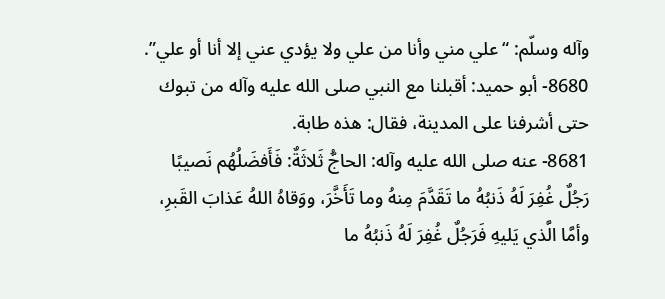وآله وسلّم: “علي مني وأنا من علي ولا يؤدي عني إلا أنا أو علي”.
8680- أبو حميد: أقبلنا مع النبي صلى الله عليه وآله من تبوك حتى أشرفنا على المدينة، فقال: هذه طابة.
8681- عنه صلى الله عليه وآله: الحاجُّ ثَلاثَةٌ: فَأَفضَلُهُم نَصيبًا رَجُلٌ غُفِرَ لَهُ ذَنبُهُ ما تَقَدَّمَ مِنهُ وما تَأَخَّرَ، ووَقاهُ اللهُ عَذابَ القَبرِ، وأمَّا الَّذي يَليهِ فَرَجُلٌ غُفِرَ لَهُ ذَنبُهُ ما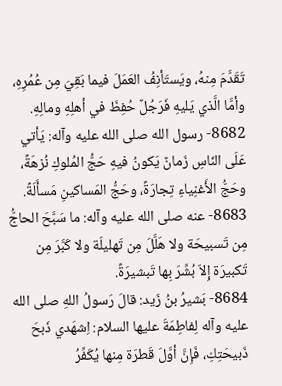تَقَدَّمَ مِنهُ، ويَستَأنِفُ العَمَلَ فيما بَقِيَ مِن عُمُرِهِ، وأمَّا الَّذي يَليهِ فَرَجُلٌ حُفِظَ في أهلِهِ ومالِهِ.
8682- رسول الله صلى الله عليه وآله: يَأتي عَلَى النّاسِ زَمانٌ يَكونُ فيهِ حَجُّ المُلوكِ نُزهَةً، وحَجُّ الأَغنِياءِ تِجارَةً، وحَجُّ المَساكينِ مَسأَلَةً.
8683- عنه صلى الله عليه وآله: ما سَبَّحَ الحاجُّ مِن تَسبيحَة ولا هَلَّلَ مِن تَهليلَة ولا كَبَّرَ مِن تَكبيرَة إِلاّ بُشِّرَ بِها تَبشيرَةً.
8684- بَشيرُ بنُ زَيد: قالَ رَسولُ اللهِ صلى الله عليه وآله لِفاطِمَةَ عليها السلام: اِشهَدي ذَبحَ ذَبيحَتِكِ، فَإِنَّ أوَّلَ قَطرَة مِنها يُكَفِّرُ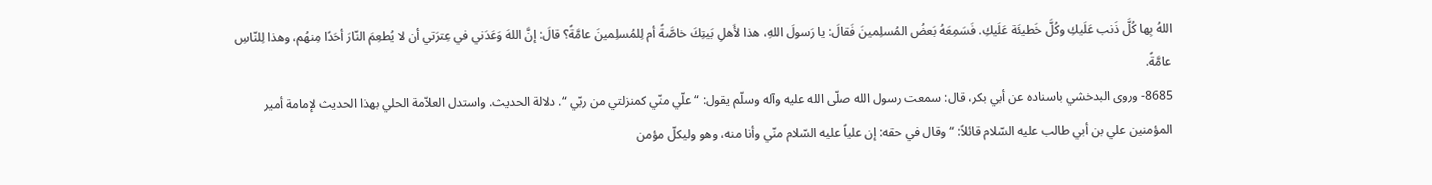اللهُ بِها كُلَّ ذَنب عَلَيكِ وكُلَّ خَطيئَة عَلَيكِ. فَسَمِعَهُ بَعضُ المُسلِمينَ فَقالَ: يا رَسولَ اللهِ، هذا لأَهلِ بَيتِكَ خاصَّةً أم لِلمُسلِمينَ عامَّةً؟ قالَ: إنَّ اللهَ وَعَدَني في عِترَتي أن لا يُطعِمَ النّارَ أحَدًا مِنهُم، وهذا لِلنّاسِ عامَّةً.
8685- وروى البدخشي باسناده عن أبي بكر، قال: سمعت رسول الله صلّى الله عليه وآله وسلّم يقول: “علّي منّي كمنزلتي من ربّي “. دلالة الحديث. واستدل العلاّمة الحلي بهذا الحديث لإمامة أمير المؤمنين علي بن أبي طالب عليه السّلام قائلاً: “وقال في حقه: إن علياً عليه السّلام منّي وأنا منه، وهو وليكلّ مؤمن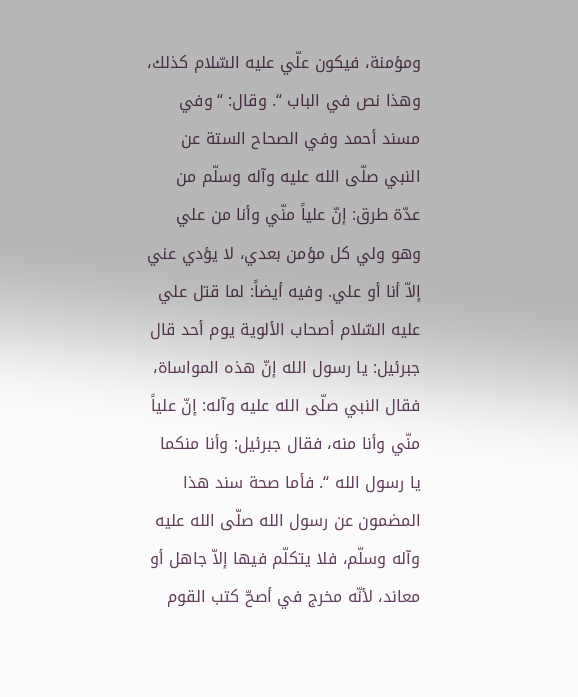ومؤمنة، فيكون علّي عليه السّلام كذلك، وهذا نص في الباب “. وقال: “وفي مسند أحمد وفي الصحاح الستة عن النبي صلّى الله عليه وآله وسلّم من عدّة طرق: إنّ علياً منّي وأنا من علي وهو ولي كل مؤمن بعدي، لا يؤدي عني إلاّ أنا أو علي. وفيه أيضاً: لما قتل علي عليه السّلام أصحاب الألوية يوم أحد قال جبرئيل: يا رسول الله إنّ هذه المواساة، فقال النبي صلّى الله عليه وآله: إنّ علياً منّي وأنا منه، فقال جبرئيل: وأنا منكما يا رسول الله “. فأما صحة سند هذا المضمون عن رسول الله صلّى الله عليه وآله وسلّم، فلا يتكلّم فيها إلاّ جاهل أو معاند، لأنّه مخرج في أصحّ كتب القوم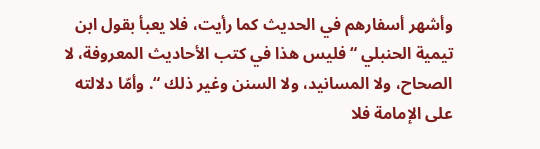وأشهر أسفارهم في الحديث كما رأيت، فلا يعبأ بقول ابن تيمية الحنبلي “فليس هذا في كتب الأحاديث المعروفة، لا الصحاح، ولا المسانيد، ولا السنن وغير ذلك “. وأمّا دلالته على الإمامة فلا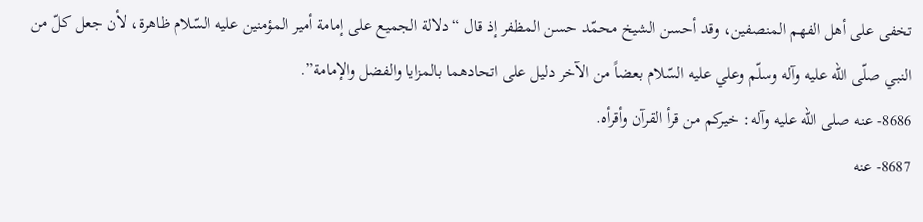تخفى على أهل الفهم المنصفين، وقد أحسن الشيخ محمّد حسن المظفر إذ قال “دلالة الجميع على إمامة أمير المؤمنين عليه السّلام ظاهرة، لأن جعل كلّ من النبي صلّى الله عليه وآله وسلّم وعلي عليه السّلام بعضاً من الآخر دليل على اتحادهما بالمزايا والفضل والإمامة”.
8686- عنه صلى الله عليه وآله: خيركم من قرأ القرآن وأقرأه.
8687- عنه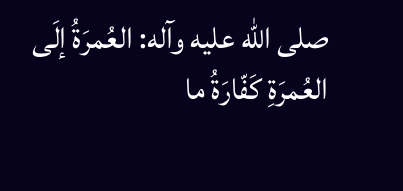صلى الله عليه وآله: العُمرَةُ إلَى العُمرَةِ كَفّارَةُ ما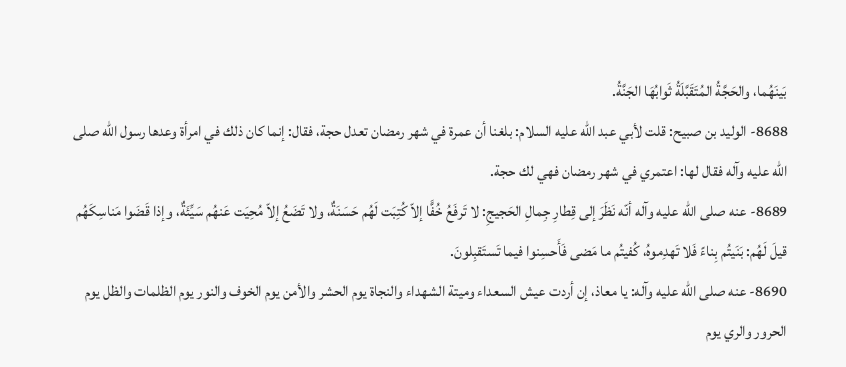بَينَهُما، والحَجَّةُ المُتَقَبَّلَةُ ثَوابُهَا الجَنَّةُ.
8688- الوليد بن صبيح: قلت لأبي عبد الله عليه السلام: بلغنا أن عمرة في شهر رمضان تعدل حجة، فقال: إنما كان ذلك في امرأة وعدها رسول الله صلى الله عليه وآله فقال لها: اعتمري في شهر رمضان فهي لك حجة.
8689- عنه صلى الله عليه وآله أنّه نَظَرَ إلى قِطارِ جِمالِ الحَجيجِ: لا تَرفَعُ خُفًّا إلاّ كُتِبَت لَهُم حَسَنَةٌ، ولا تَضَعُ إلاّ مُحِيَت عَنهُم سَيِّئَةٌ، وإذا قَضَوا مَناسِكَهُم قيلَ لَهُم: بَنَيتُم بِناءً فَلا تَهدِموهُ، كُفيتُم ما مَضى فَأَحسِنوا فيما تَستَقبِلونَ.
8690- عنه صلى الله عليه وآله: يا معاذ، إن أردت عيش السعداء وميتة الشهداء والنجاة يوم الحشر والأمن يوم الخوف والنور يوم الظلمات والظل يوم الحرور والري يوم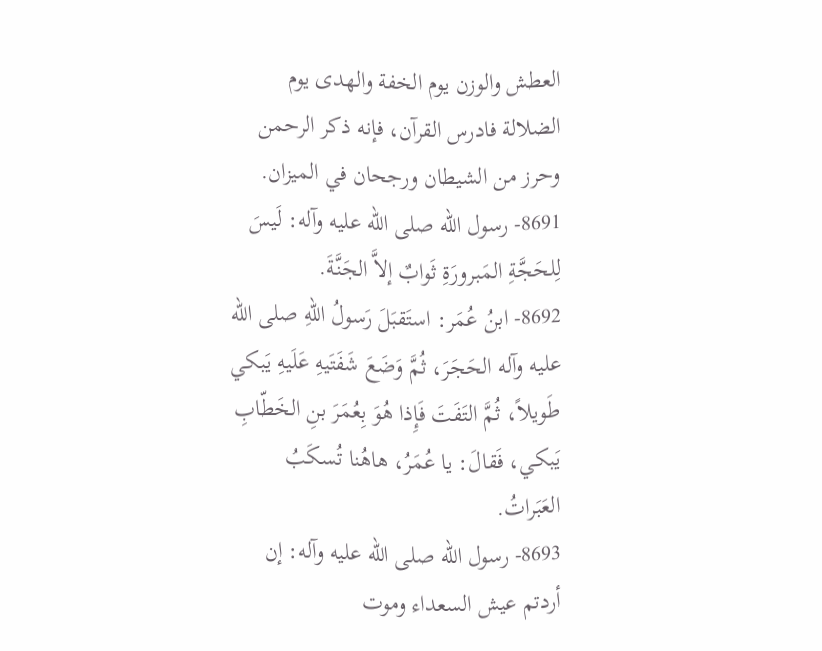العطش والوزن يوم الخفة والهدى يوم الضلالة فادرس القرآن، فإنه ذكر الرحمن وحرز من الشيطان ورجحان في الميزان.
8691- رسول الله صلى الله عليه وآله: لَيسَ لِلحَجَّةِ المَبرورَةِ ثَوابٌ إلاَّ الجَنَّةَ.
8692- ابنُ عُمَر: استَقبَلَ رَسولُ اللهِ صلى الله عليه وآله الحَجَرَ، ثُمَّ وَضَعَ شَفَتَيهِ عَلَيهِ يَبكي طَويلاً، ثُمَّ التَفَتَ فَإِذا هُوَ بِعُمَرَ بنِ الخَطّابِ يَبكي، فَقالَ: يا عُمَرُ، هاهُنا تُسكَبُ العَبَراتُ.
8693- رسول الله صلى الله عليه وآله: إن أردتم عيش السعداء وموت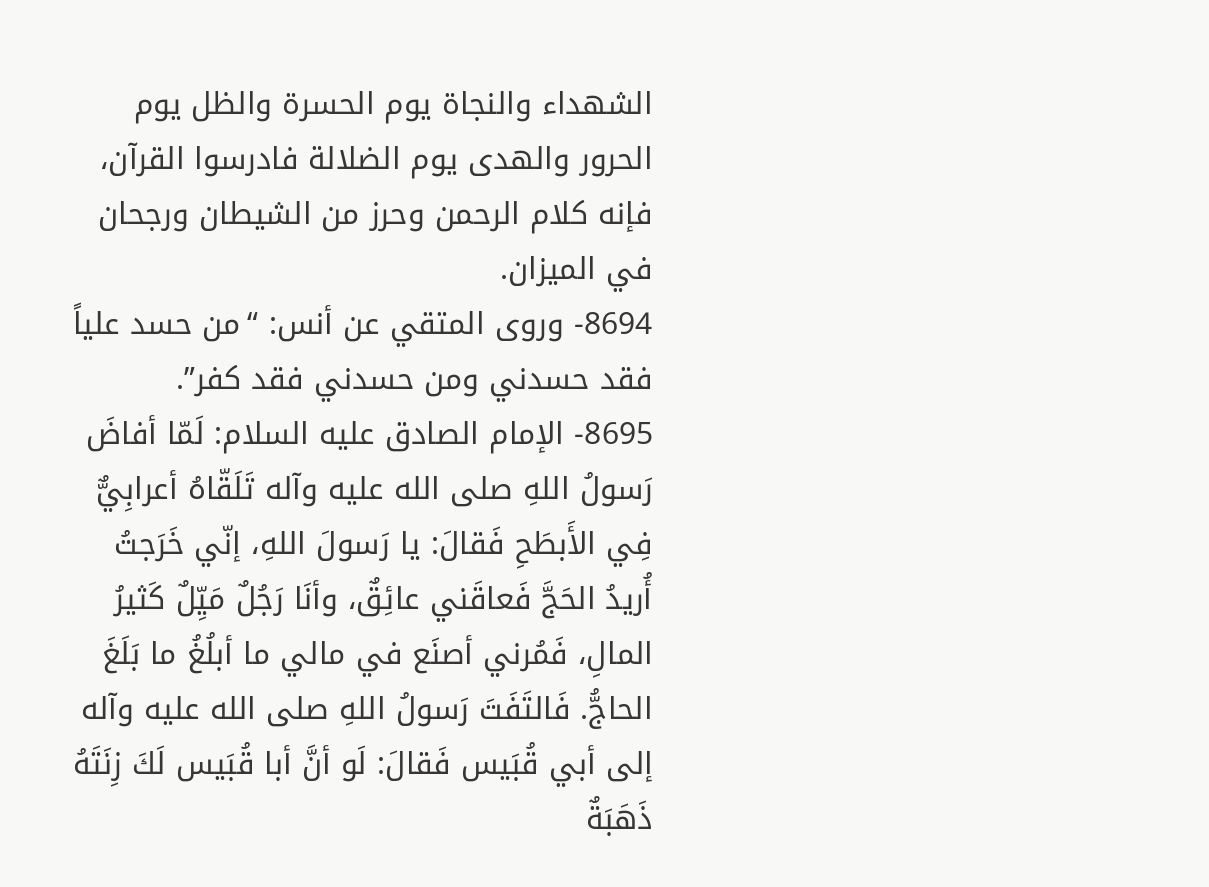الشهداء والنجاة يوم الحسرة والظل يوم الحرور والهدى يوم الضلالة فادرسوا القرآن، فإنه كلام الرحمن وحرز من الشيطان ورجحان في الميزان.
8694- وروى المتقي عن أنس: “من حسد علياً فقد حسدني ومن حسدني فقد كفر”.
8695- الإمام الصادق عليه السلام: لَمّا أفاضَ رَسولُ اللهِ صلى الله عليه وآله تَلَقّاهُ أعرابِيٌّ فِي الأَبطَحِ فَقالَ: يا رَسولَ اللهِ، إنّي خَرَجتُ أُريدُ الحَجَّ فَعاقَني عائِقٌ، وأنَا رَجُلٌ مَيِّلٌ كَثيرُ المالِ، فَمُرني أصنَع في مالي ما أبلُغُ ما بَلَغَ الحاجُّ. فَالتَفَتَ رَسولُ اللهِ صلى الله عليه وآله إلى أبي قُبَيس فَقالَ: لَو أنَّ أبا قُبَيس لَكَ زِنَتَهُ ذَهَبَةٌ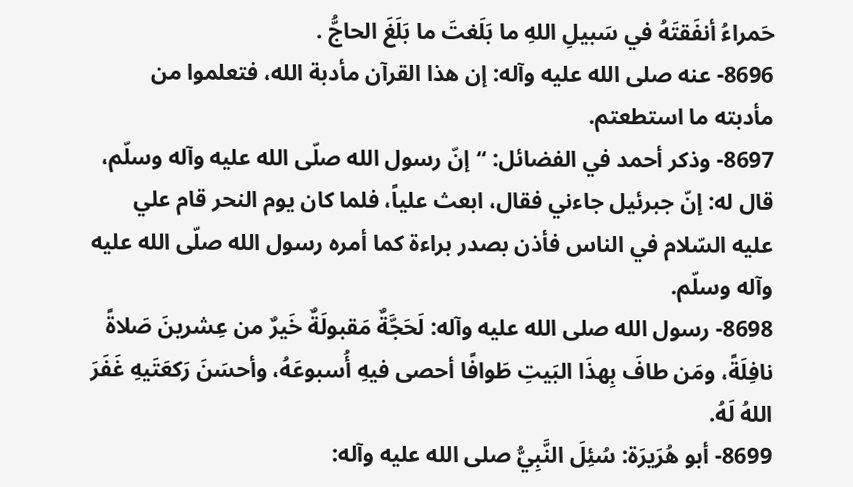حَمراءُ أنفَقتَهُ في سَبيلِ اللهِ ما بَلَغتَ ما بَلَغَ الحاجُّ .
8696- عنه صلى الله عليه وآله: إن هذا القرآن مأدبة الله، فتعلموا من مأدبته ما استطعتم.
8697- وذكر أحمد في الفضائل: “إنّ رسول الله صلّى الله عليه وآله وسلّم، قال له: إنّ جبرئيل جاءني فقال، ابعث علياً، فلما كان يوم النحر قام علي عليه السّلام في الناس فأذن بصدر براءة كما أمره رسول الله صلّى الله عليه وآله وسلّم.
8698- رسول الله صلى الله عليه وآله: لَحَجَّةٌ مَقبولَةٌ خَيرٌ من عِشرينَ صَلاةً نافِلَةً، ومَن طافَ بِهذَا البَيتِ طَوافًا أحصى فيهِ أُسبوعَهُ، وأحسَنَ رَكعَتَيهِ غَفَرَ اللهُ لَهُ.
8699- أبو هُرَيرَة: سُئِلَ النَّبِيُّ صلى الله عليه وآله: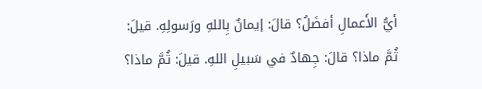أيُّ الأَعمالِ أفضَلُ؟ قالَ: إيمانٌ بِاللهِ ورَسولِهِ. قيلَ: ثُمَّ ماذا؟ قالَ: جِهادٌ في سَبيلِ اللهِ. قيلَ: ثُمَّ ماذا؟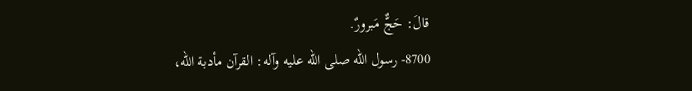قالَ: حَجٌّ مَبرورٌ.
8700- رسول الله صلى الله عليه وآله: القرآن مأدبة الله،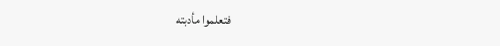فتعلموا مأدبته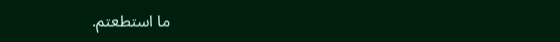ما استطعتم.